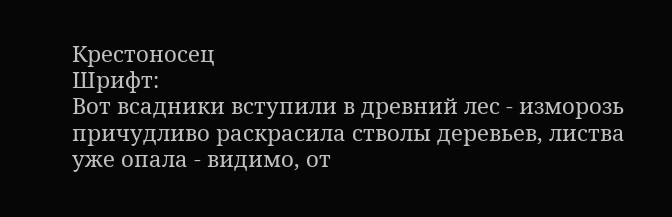Крестоносец
Шрифт:
Вот всадники вступили в древний лес - изморозь причудливо раскрасила стволы деревьев, листва уже опала - видимо, от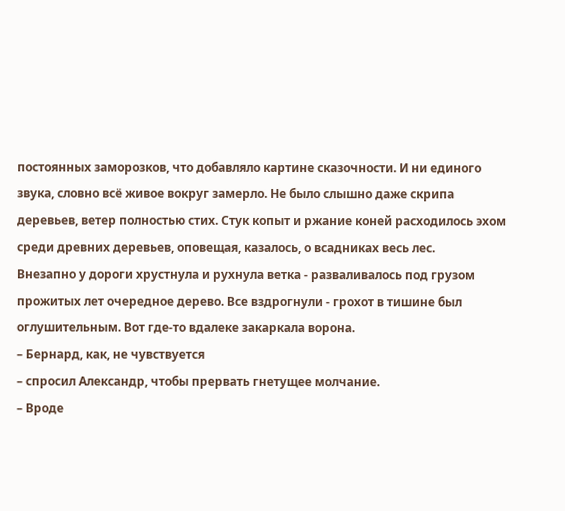постоянных заморозков, что добавляло картине сказочности. И ни единого звука, словно всё живое вокруг замерло. Не было слышно даже скрипа деревьев, ветер полностью стих. Стук копыт и ржание коней расходилось эхом среди древних деревьев, оповещая, казалось, о всадниках весь лес.
Внезапно у дороги хрустнула и рухнула ветка - разваливалось под грузом прожитых лет очередное дерево. Все вздрогнули - грохот в тишине был оглушительным. Вот где-то вдалеке закаркала ворона.
– Бернард, как, не чувствуется
– спросил Александр, чтобы прервать гнетущее молчание.
– Вроде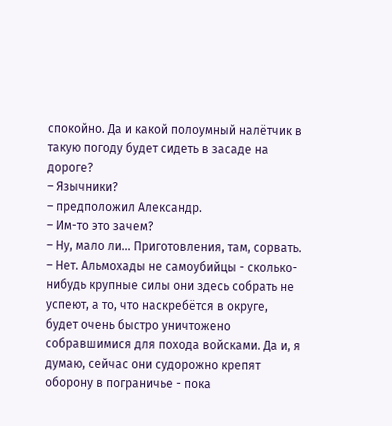спокойно. Да и какой полоумный налётчик в такую погоду будет сидеть в засаде на дороге?
– Язычники?
– предположил Александр.
– Им-то это зачем?
– Ну, мало ли... Приготовления, там, сорвать.
– Нет. Альмохады не самоубийцы - сколько-нибудь крупные силы они здесь собрать не успеют, а то, что наскребётся в округе, будет очень быстро уничтожено собравшимися для похода войсками. Да и, я думаю, сейчас они судорожно крепят оборону в пограничье - пока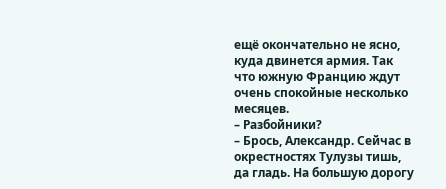ещё окончательно не ясно, куда двинется армия. Так что южную Францию ждут очень спокойные несколько месяцев.
– Разбойники?
– Брось, Александр. Сейчас в окрестностях Тулузы тишь, да гладь. На большую дорогу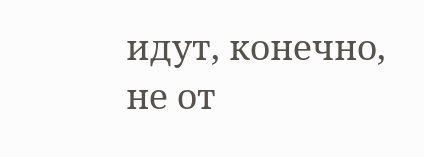идут, конечно, не от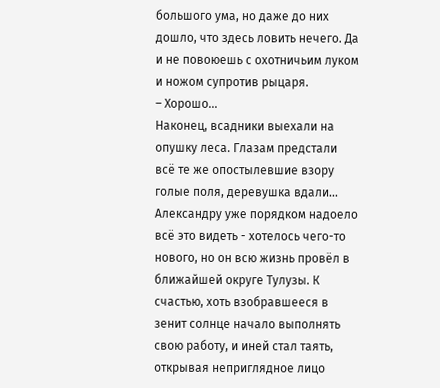большого ума, но даже до них дошло, что здесь ловить нечего. Да и не повоюешь с охотничьим луком и ножом супротив рыцаря.
– Хорошо...
Наконец, всадники выехали на опушку леса. Глазам предстали всё те же опостылевшие взору голые поля, деревушка вдали... Александру уже порядком надоело всё это видеть - хотелось чего-то нового, но он всю жизнь провёл в ближайшей округе Тулузы. К счастью, хоть взобравшееся в зенит солнце начало выполнять свою работу, и иней стал таять, открывая неприглядное лицо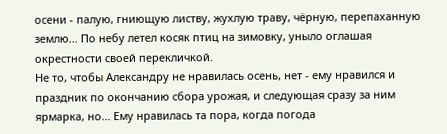осени - палую, гниющую листву, жухлую траву, чёрную, перепаханную землю... По небу летел косяк птиц на зимовку, уныло оглашая окрестности своей перекличкой.
Не то, чтобы Александру не нравилась осень, нет - ему нравился и праздник по окончанию сбора урожая, и следующая сразу за ним ярмарка, но... Ему нравилась та пора, когда погода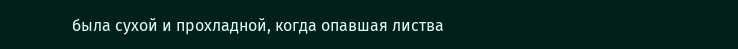была сухой и прохладной, когда опавшая листва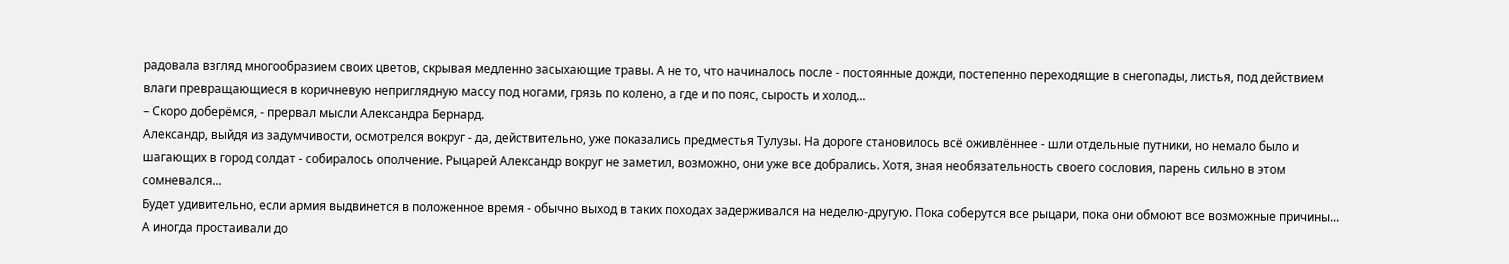радовала взгляд многообразием своих цветов, скрывая медленно засыхающие травы. А не то, что начиналось после - постоянные дожди, постепенно переходящие в снегопады, листья, под действием влаги превращающиеся в коричневую неприглядную массу под ногами, грязь по колено, а где и по пояс, сырость и холод...
– Скоро доберёмся, - прервал мысли Александра Бернард.
Александр, выйдя из задумчивости, осмотрелся вокруг - да, действительно, уже показались предместья Тулузы. На дороге становилось всё оживлённее - шли отдельные путники, но немало было и шагающих в город солдат - собиралось ополчение. Рыцарей Александр вокруг не заметил, возможно, они уже все добрались. Хотя, зная необязательность своего сословия, парень сильно в этом сомневался...
Будет удивительно, если армия выдвинется в положенное время - обычно выход в таких походах задерживался на неделю-другую. Пока соберутся все рыцари, пока они обмоют все возможные причины... А иногда простаивали до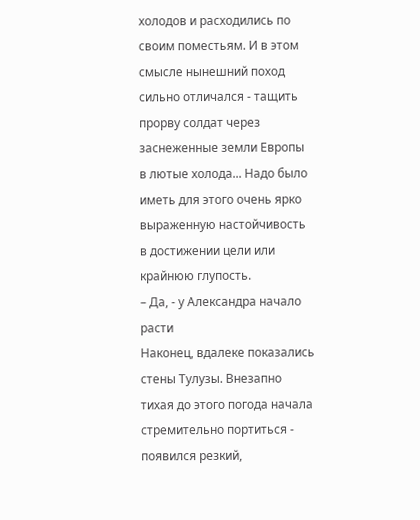холодов и расходились по своим поместьям. И в этом смысле нынешний поход сильно отличался - тащить прорву солдат через заснеженные земли Европы в лютые холода... Надо было иметь для этого очень ярко выраженную настойчивость в достижении цели или крайнюю глупость.
– Да, - у Александра начало расти
Наконец, вдалеке показались стены Тулузы. Внезапно тихая до этого погода начала стремительно портиться - появился резкий,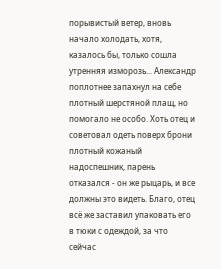порывистый ветер, вновь начало холодать, хотя, казалось бы, только сошла утренняя изморозь... Александр поплотнее запахнул на себе плотный шерстяной плащ, но помогало не особо. Хоть отец и советовал одеть поверх брони плотный кожаный надоспешник, парень отказался - он же рыцарь, и все должны это видеть. Благо, отец всё же заставил упаковать его в тюки с одеждой, за что сейчас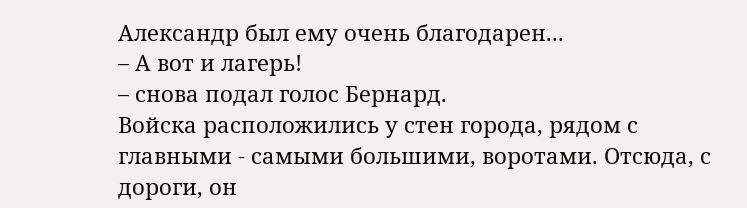Александр был ему очень благодарен...
– А вот и лагерь!
– снова подал голос Бернард.
Войска расположились у стен города, рядом с главными - самыми большими, воротами. Отсюда, с дороги, он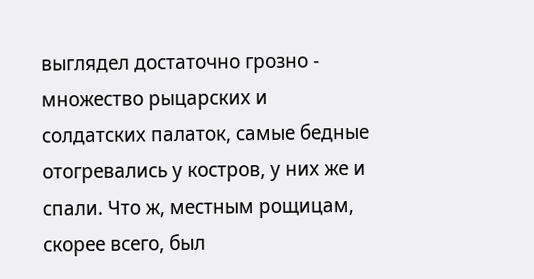выглядел достаточно грозно - множество рыцарских и солдатских палаток, самые бедные отогревались у костров, у них же и спали. Что ж, местным рощицам, скорее всего, был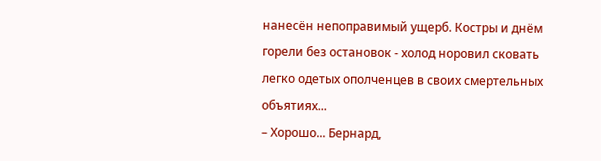нанесён непоправимый ущерб. Костры и днём горели без остановок - холод норовил сковать легко одетых ополченцев в своих смертельных объятиях...
– Хорошо... Бернард,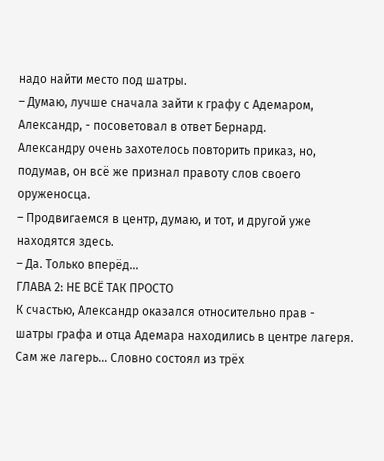надо найти место под шатры.
– Думаю, лучше сначала зайти к графу с Адемаром, Александр, - посоветовал в ответ Бернард.
Александру очень захотелось повторить приказ, но, подумав, он всё же признал правоту слов своего оруженосца.
– Продвигаемся в центр, думаю, и тот, и другой уже находятся здесь.
– Да. Только вперёд...
ГЛАВА 2: НЕ ВСЁ ТАК ПРОСТО
К счастью, Александр оказался относительно прав - шатры графа и отца Адемара находились в центре лагеря. Сам же лагерь... Словно состоял из трёх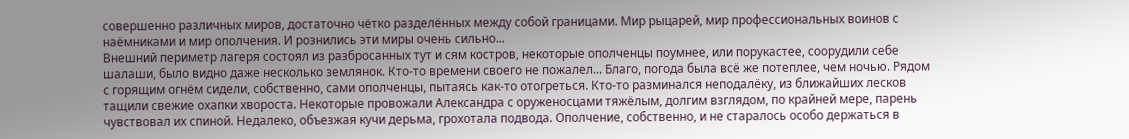совершенно различных миров, достаточно чётко разделённых между собой границами. Мир рыцарей, мир профессиональных воинов с наёмниками и мир ополчения. И рознились эти миры очень сильно...
Внешний периметр лагеря состоял из разбросанных тут и сям костров, некоторые ополченцы поумнее, или порукастее, соорудили себе шалаши, было видно даже несколько землянок. Кто-то времени своего не пожалел... Благо, погода была всё же потеплее, чем ночью. Рядом с горящим огнём сидели, собственно, сами ополченцы, пытаясь как-то отогреться. Кто-то разминался неподалёку, из ближайших лесков тащили свежие охапки хвороста. Некоторые провожали Александра с оруженосцами тяжёлым, долгим взглядом, по крайней мере, парень чувствовал их спиной. Недалеко, объезжая кучи дерьма, грохотала подвода. Ополчение, собственно, и не старалось особо держаться в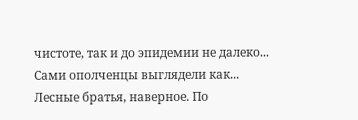чистоте, так и до эпидемии не далеко...
Сами ополченцы выглядели как... Лесные братья, наверное. По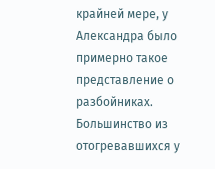крайней мере, у Александра было примерно такое представление о разбойниках. Большинство из отогревавшихся у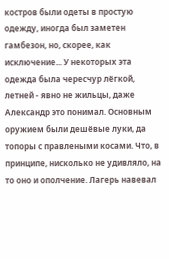костров были одеты в простую одежду, иногда был заметен гамбезон, но, скорее, как исключение... У некоторых эта одежда была чересчур лёгкой, летней - явно не жильцы, даже Александр это понимал. Основным оружием были дешёвые луки, да топоры с правлеными косами. Что, в принципе, нисколько не удивляло, на то оно и ополчение. Лагерь навевал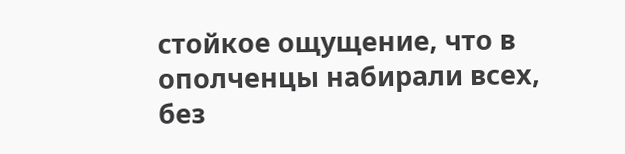стойкое ощущение, что в ополченцы набирали всех, без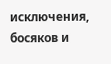исключения, босяков и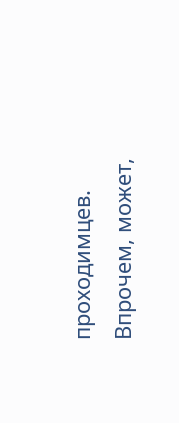проходимцев. Впрочем, может,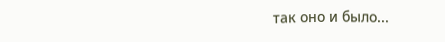так оно и было...